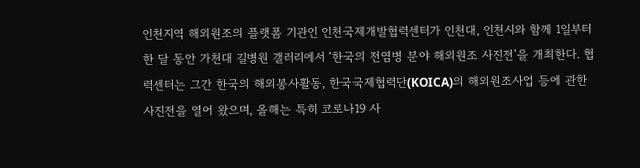인천지역 해외원조의 플랫폼 기관인 인천국제개발협력센터가 인천대, 인천시와 함께 1일부터 한 달 동안 가천대 길병원 갤러리에서 ‘한국의 전염병 분야 해외원조 사진전’을 개최한다. 협력센터는 그간 한국의 해외봉사활동, 한국국제협력단(KOICA)의 해외원조사업 등에 관한 사진전을 열어 왔으며, 올해는 특히 코로나19 사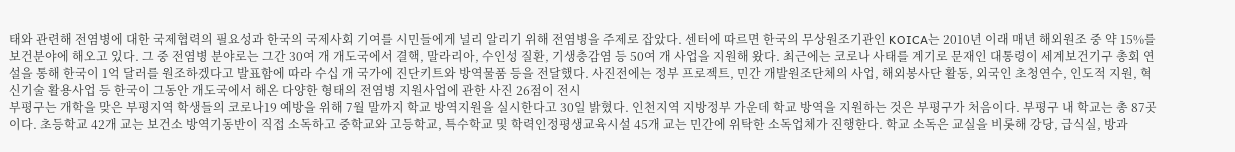태와 관련해 전염병에 대한 국제협력의 필요성과 한국의 국제사회 기여를 시민들에게 널리 알리기 위해 전염병을 주제로 잡았다. 센터에 따르면 한국의 무상원조기관인 KOICA는 2010년 이래 매년 해외원조 중 약 15%를 보건분야에 해오고 있다. 그 중 전염병 분야로는 그간 30여 개 개도국에서 결핵, 말라리아, 수인성 질환, 기생충감염 등 50여 개 사업을 지원해 왔다. 최근에는 코로나 사태를 계기로 문재인 대통령이 세계보건기구 총회 연설을 통해 한국이 1억 달러를 원조하겠다고 발표함에 따라 수십 개 국가에 진단키트와 방역물품 등을 전달했다. 사진전에는 정부 프로젝트, 민간 개발원조단체의 사업, 해외봉사단 활동, 외국인 초청연수, 인도적 지원, 혁신기술 활용사업 등 한국이 그동안 개도국에서 해온 다양한 형태의 전염병 지원사업에 관한 사진 26점이 전시
부평구는 개학을 맞은 부평지역 학생들의 코로나19 예방을 위해 7월 말까지 학교 방역지원을 실시한다고 30일 밝혔다. 인천지역 지방정부 가운데 학교 방역을 지원하는 것은 부평구가 처음이다. 부평구 내 학교는 총 87곳이다. 초등학교 42개 교는 보건소 방역기동반이 직접 소독하고 중학교와 고등학교, 특수학교 및 학력인정평생교육시설 45개 교는 민간에 위탁한 소독업체가 진행한다. 학교 소독은 교실을 비롯해 강당, 급식실, 방과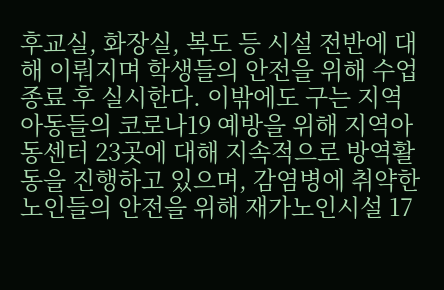후교실, 화장실, 복도 등 시설 전반에 대해 이뤄지며 학생들의 안전을 위해 수업 종료 후 실시한다. 이밖에도 구는 지역 아동들의 코로나19 예방을 위해 지역아동센터 23곳에 대해 지속적으로 방역활동을 진행하고 있으며, 감염병에 취약한 노인들의 안전을 위해 재가노인시설 17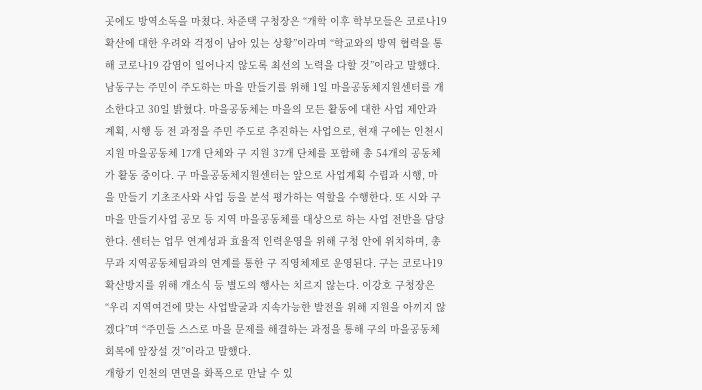곳에도 방역소독을 마쳤다. 차준택 구청장은 “개학 이후 학부모들은 코로나19 확산에 대한 우려와 걱정이 남아 있는 상황”이라며 “학교와의 방역 협력을 통해 코로나19 감염이 일어나지 않도록 최선의 노력을 다할 것”이라고 말했다.
남동구는 주민이 주도하는 마을 만들기를 위해 1일 마을공동체지원센터를 개소한다고 30일 밝혔다. 마을공동체는 마을의 모든 활동에 대한 사업 제안과 계획, 시행 등 전 과정을 주민 주도로 추진하는 사업으로, 현재 구에는 인천시 지원 마을공동체 17개 단체와 구 지원 37개 단체를 포함해 총 54개의 공동체가 활동 중이다. 구 마을공동체지원센터는 앞으로 사업계획 수립과 시행, 마을 만들기 기초조사와 사업 등을 분석 평가하는 역할을 수행한다. 또 시와 구 마을 만들기사업 공모 등 지역 마을공동체를 대상으로 하는 사업 전반을 담당한다. 센터는 업무 연계성과 효율적 인력운영을 위해 구청 안에 위치하며, 총무과 지역공동체팀과의 연계를 통한 구 직영체제로 운영된다. 구는 코로나19 확산방지를 위해 개소식 등 별도의 행사는 치르지 않는다. 이강호 구청장은 “우리 지역여건에 맞는 사업발굴과 지속가능한 발전을 위해 지원을 아끼지 않겠다”며 “주민들 스스로 마을 문제를 해결하는 과정을 통해 구의 마을공동체 회복에 앞장설 것”이라고 말했다.
개항기 인천의 면면을 화폭으로 만날 수 있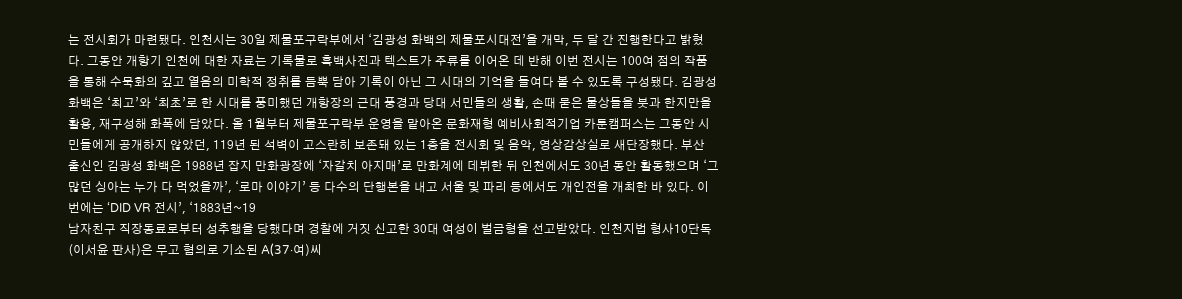는 전시회가 마련됐다. 인천시는 30일 제물포구락부에서 ‘김광성 화백의 제물포시대전’을 개막, 두 달 간 진행한다고 밝혔다. 그동안 개항기 인천에 대한 자료는 기록물로 흑백사진과 텍스트가 주류를 이어온 데 반해 이번 전시는 100여 점의 작품을 통해 수묵화의 깊고 옅음의 미학적 정취를 듬뿍 담아 기록이 아닌 그 시대의 기억을 들여다 볼 수 있도록 구성됐다. 김광성 화백은 ‘최고’와 ‘최초’로 한 시대를 풍미했던 개항장의 근대 풍경과 당대 서민들의 생활, 손때 묻은 물상들을 붓과 한지만을 활용, 재구성해 화폭에 담았다. 올 1월부터 제물포구락부 운영을 맡아온 문화재형 예비사회적기업 카툰캠퍼스는 그동안 시민들에게 공개하지 않았던, 119년 된 석벽이 고스란히 보존돼 있는 1층을 전시회 및 음악, 영상감상실로 새단장했다. 부산 출신인 김광성 화백은 1988년 잡지 만화광장에 ‘자갈치 아지매’로 만화계에 데뷔한 뒤 인천에서도 30년 동안 활동했으며 ‘그 많던 싱아는 누가 다 먹었을까’, ‘로마 이야기’ 등 다수의 단행본을 내고 서울 및 파리 등에서도 개인전을 개최한 바 있다. 이번에는 ‘DID VR 전시’, ‘1883년~19
남자친구 직장동료로부터 성추행을 당했다며 경찰에 거짓 신고한 30대 여성이 벌금형을 선고받았다. 인천지법 형사10단독(이서윤 판사)은 무고 혐의로 기소된 A(37·여)씨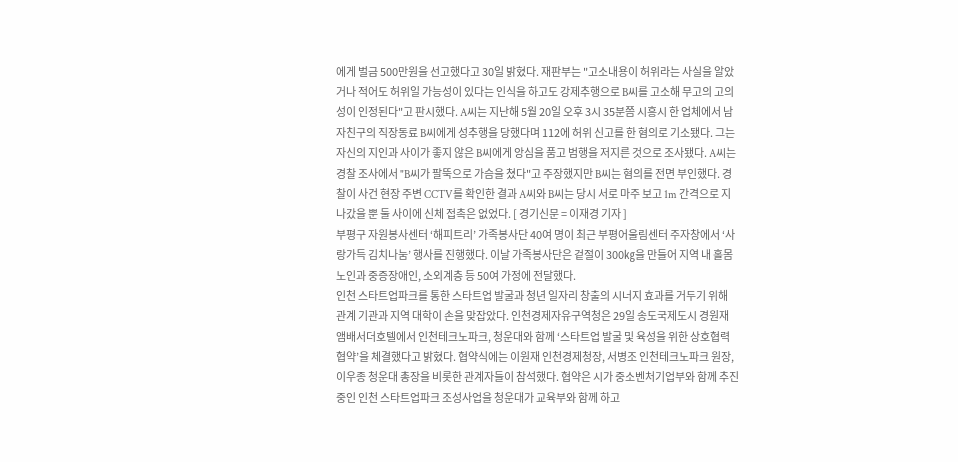에게 벌금 500만원을 선고했다고 30일 밝혔다. 재판부는 "고소내용이 허위라는 사실을 알았거나 적어도 허위일 가능성이 있다는 인식을 하고도 강제추행으로 B씨를 고소해 무고의 고의성이 인정된다"고 판시했다. A씨는 지난해 5월 20일 오후 3시 35분쯤 시흥시 한 업체에서 남자친구의 직장동료 B씨에게 성추행을 당했다며 112에 허위 신고를 한 혐의로 기소됐다. 그는 자신의 지인과 사이가 좋지 않은 B씨에게 앙심을 품고 범행을 저지른 것으로 조사됐다. A씨는 경찰 조사에서 "B씨가 팔뚝으로 가슴을 쳤다"고 주장했지만 B씨는 혐의를 전면 부인했다. 경찰이 사건 현장 주변 CCTV를 확인한 결과 A씨와 B씨는 당시 서로 마주 보고 1m 간격으로 지나갔을 뿐 둘 사이에 신체 접촉은 없었다. [ 경기신문 = 이재경 기자 ]
부평구 자원봉사센터 ‘해피트리’ 가족봉사단 40여 명이 최근 부평어울림센터 주자창에서 ‘사랑가득 김치나눔’ 행사를 진행했다. 이날 가족봉사단은 겉절이 300㎏을 만들어 지역 내 홀몸노인과 중증장애인, 소외계층 등 50여 가정에 전달했다.
인천 스타트업파크를 통한 스타트업 발굴과 청년 일자리 창출의 시너지 효과를 거두기 위해 관계 기관과 지역 대학이 손을 맞잡았다. 인천경제자유구역청은 29일 송도국제도시 경원재 앰배서더호텔에서 인천테크노파크, 청운대와 함께 ‘스타트업 발굴 및 육성을 위한 상호협력 협약’을 체결했다고 밝혔다. 협약식에는 이원재 인천경제청장, 서병조 인천테크노파크 원장, 이우종 청운대 총장을 비롯한 관계자들이 참석했다. 협약은 시가 중소벤처기업부와 함께 추진 중인 인천 스타트업파크 조성사업을 청운대가 교육부와 함께 하고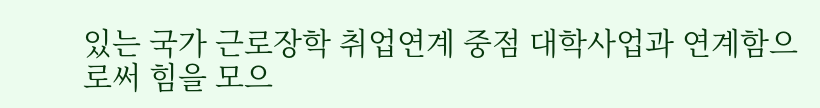있는 국가 근로장학 취업연계 중점 대학사업과 연계함으로써 힘을 모으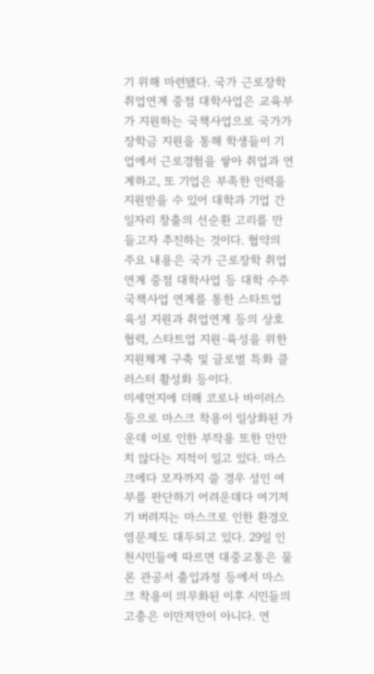기 위해 마련됐다. 국가 근로장학 취업연계 중점 대학사업은 교육부가 지원하는 국책사업으로 국가가 장학금 지원을 통해 학생들이 기업에서 근로경험을 쌓아 취업과 연계하고, 또 기업은 부족한 인력을 지원받을 수 있어 대학과 기업 간 일자리 창출의 선순환 고리를 만들고자 추진하는 것이다. 협약의 주요 내용은 국가 근로장학 취업연계 중점 대학사업 등 대학 수주 국책사업 연계를 통한 스타트업 육성 지원과 취업연계 등의 상호협력, 스타트업 지원·육성을 위한 지원체계 구축 및 글로벌 특화 클러스터 활성화 등이다.
미세먼지에 더해 코로나 바이러스 등으로 마스크 착용이 일상화된 가운데 이로 인한 부작용 또한 만만치 않다는 지적이 일고 있다. 마스크에다 모자까지 쓸 경우 성인 여부를 판단하기 어려운데다 여기저기 버려지는 마스크로 인한 환경오염문제도 대두되고 있다. 29일 인천시민들에 따르면 대중교통은 물론 관공서 출입과정 등에서 마스크 착용이 의무화된 이후 시민들의 고충은 이만저만이 아니다. 연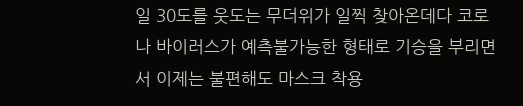일 30도를 웃도는 무더위가 일찍 찾아온데다 코로나 바이러스가 예측불가능한 형태로 기승을 부리면서 이제는 불편해도 마스크 착용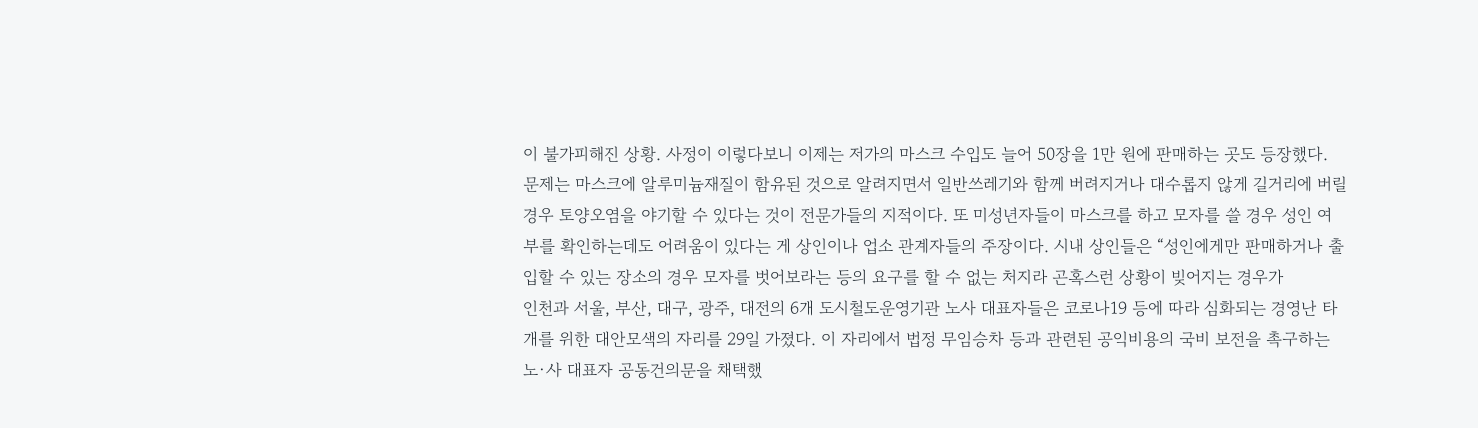이 불가피해진 상황. 사정이 이렇다보니 이제는 저가의 마스크 수입도 늘어 50장을 1만 원에 판매하는 곳도 등장했다. 문제는 마스크에 알루미늄재질이 함유된 것으로 알려지면서 일반쓰레기와 함께 버려지거나 대수롭지 않게 길거리에 버릴 경우 토양오염을 야기할 수 있다는 것이 전문가들의 지적이다. 또 미성년자들이 마스크를 하고 모자를 쓸 경우 성인 여부를 확인하는데도 어려움이 있다는 게 상인이나 업소 관계자들의 주장이다. 시내 상인들은 “성인에게만 판매하거나 출입할 수 있는 장소의 경우 모자를 벗어보라는 등의 요구를 할 수 없는 처지라 곤혹스런 상황이 빚어지는 경우가
인천과 서울, 부산, 대구, 광주, 대전의 6개 도시철도운영기관 노사 대표자들은 코로나19 등에 따라 심화되는 경영난 타개를 위한 대안모색의 자리를 29일 가졌다. 이 자리에서 법정 무임승차 등과 관련된 공익비용의 국비 보전을 촉구하는 노·사 대표자 공동건의문을 채택했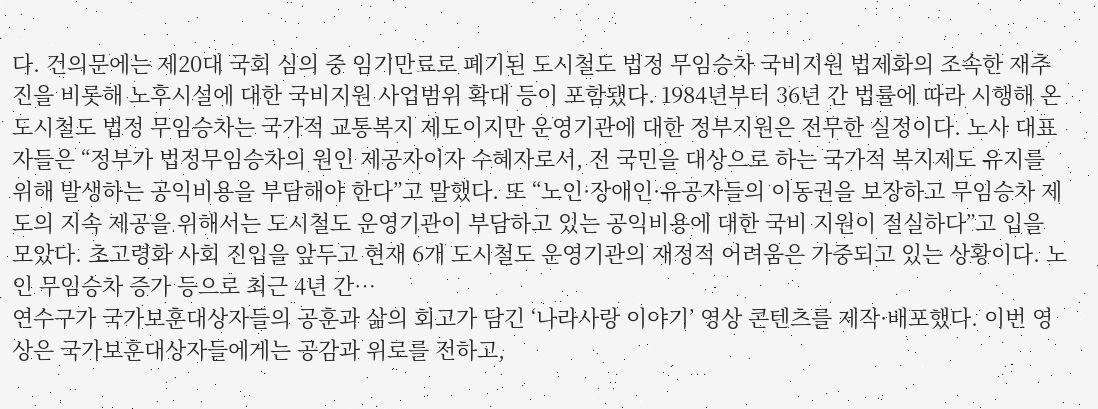다. 건의문에는 제20대 국회 심의 중 임기만료로 폐기된 도시철도 법정 무임승차 국비지원 법제화의 조속한 재추진을 비롯해 노후시설에 대한 국비지원 사업범위 확대 등이 포함됐다. 1984년부터 36년 간 법률에 따라 시행해 온 도시철도 법정 무임승차는 국가적 교통복지 제도이지만 운영기관에 대한 정부지원은 전무한 실정이다. 노사 대표자들은 “정부가 법정무임승차의 원인 제공자이자 수혜자로서, 전 국민을 대상으로 하는 국가적 복지제도 유지를 위해 발생하는 공익비용을 부담해야 한다”고 말했다. 또 “노인·장애인·유공자들의 이동권을 보장하고 무임승차 제도의 지속 제공을 위해서는 도시철도 운영기관이 부담하고 있는 공익비용에 대한 국비 지원이 절실하다”고 입을 모았다. 초고령화 사회 진입을 앞두고 현재 6개 도시철도 운영기관의 재정적 어려움은 가중되고 있는 상황이다. 노인 무임승차 증가 등으로 최근 4년 간…
연수구가 국가보훈대상자들의 공훈과 삶의 회고가 담긴 ‘나라사랑 이야기’ 영상 콘텐츠를 제작·배포했다. 이번 영상은 국가보훈대상자들에게는 공감과 위로를 전하고,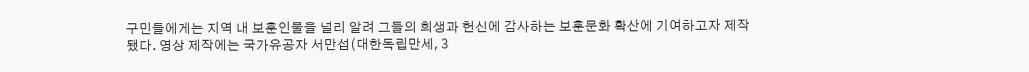구민들에게는 지역 내 보훈인물을 널리 알려 그들의 희생과 헌신에 감사하는 보훈문화 확산에 기여하고자 제작됐다. 영상 제작에는 국가유공자 서만섭(대한독립만세, 3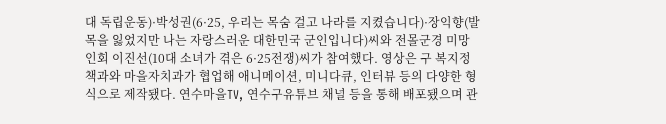대 독립운동)·박성권(6·25, 우리는 목숨 걸고 나라를 지켰습니다)·장익향(발목을 잃었지만 나는 자랑스러운 대한민국 군인입니다)씨와 전몰군경 미망인회 이진선(10대 소녀가 겪은 6·25전쟁)씨가 참여했다. 영상은 구 복지정책과와 마을자치과가 협업해 애니메이션, 미니다큐, 인터뷰 등의 다양한 형식으로 제작됐다. 연수마을TV, 연수구유튜브 채널 등을 통해 배포됐으며 관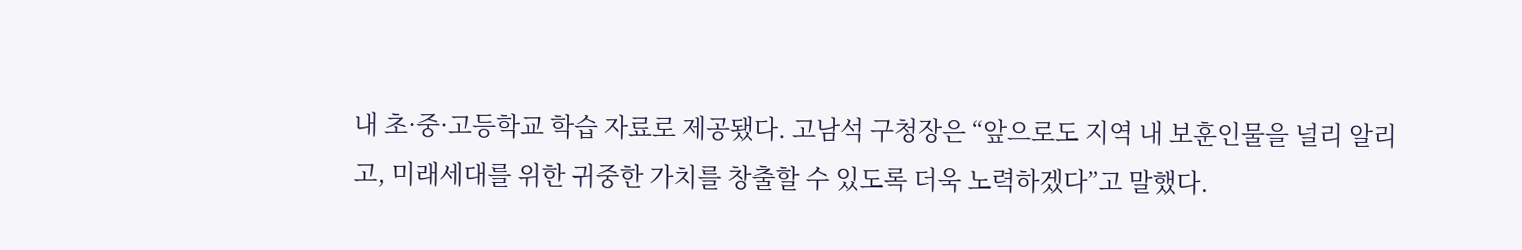내 초·중·고등학교 학습 자료로 제공됐다. 고남석 구청장은 “앞으로도 지역 내 보훈인물을 널리 알리고, 미래세대를 위한 귀중한 가치를 창출할 수 있도록 더욱 노력하겠다”고 말했다.